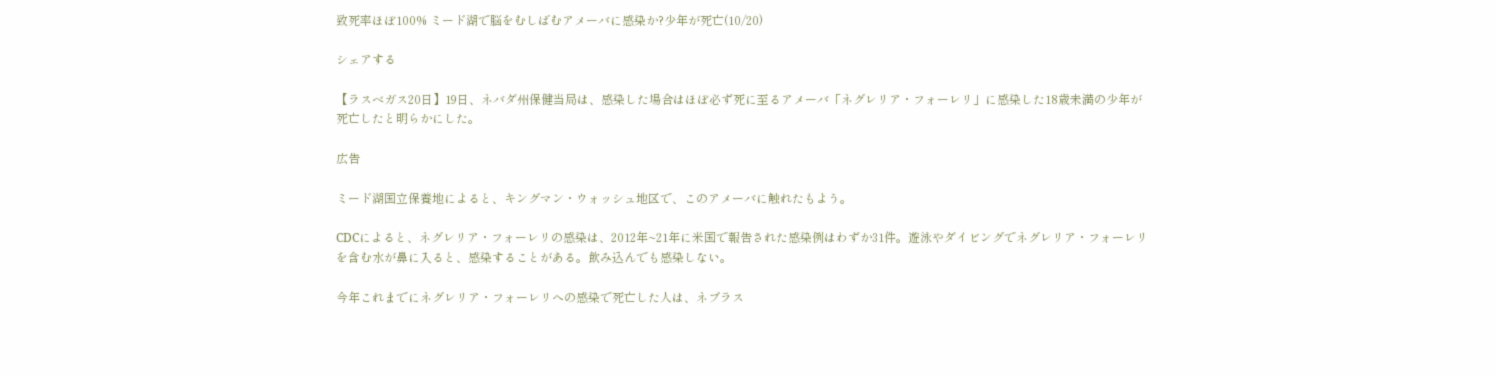致死率ほぼ100% ミード湖で脳をむしばむアメーバに感染か?少年が死亡(10/20)

シェアする

【ラスベガス20日】19日、ネバダ州保健当局は、感染した場合はほぼ必ず死に至るアメーバ「ネグレリア・フォーレリ」に感染した18歳未満の少年が死亡したと明らかにした。

広告

ミード湖国立保養地によると、キングマン・ウォッシュ地区で、このアメーバに触れたもよう。

CDCによると、ネグレリア・フォーレリの感染は、2012年~21年に米国で報告された感染例はわずか31件。遊泳やダイビングでネグレリア・フォーレリを含む水が鼻に入ると、感染することがある。飲み込んでも感染しない。

今年これまでにネグレリア・フォーレリへの感染で死亡した人は、ネブラス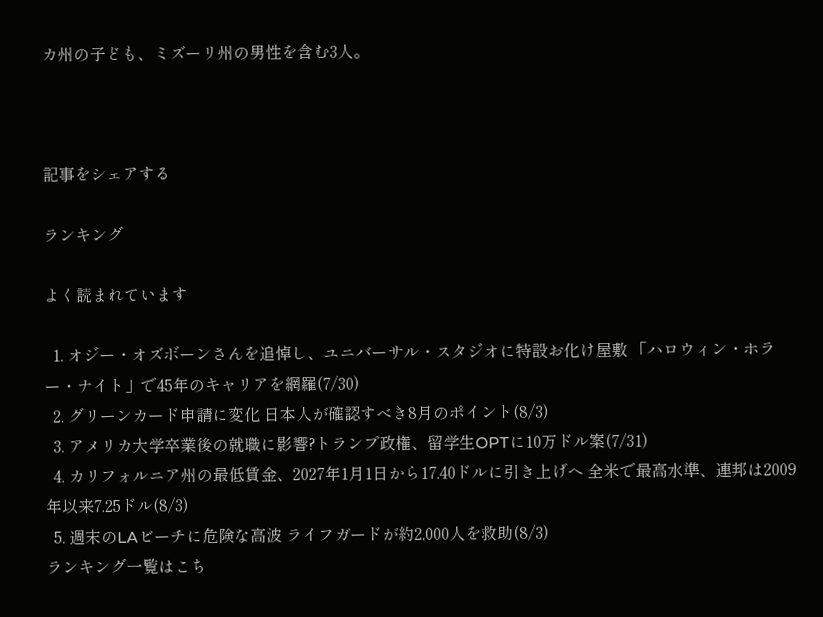カ州の子ども、ミズーリ州の男性を含む3人。



記事をシェアする

ランキング

よく読まれています

  1. オジー・オズボーンさんを追悼し、ユニバーサル・スタジオに特設お化け屋敷 「ハロウィン・ホラー・ナイト」で45年のキャリアを網羅(7/30)
  2. グリーンカード申請に変化 日本人が確認すべき8月のポイント(8/3)
  3. アメリカ大学卒業後の就職に影響?トランプ政権、留学生OPTに10万ドル案(7/31)
  4. カリフォルニア州の最低賃金、2027年1月1日から17.40ドルに引き上げへ 全米で最高水準、連邦は2009年以来7.25ドル(8/3)
  5. 週末のLAビーチに危険な高波 ライフガードが約2,000人を救助(8/3)
ランキング一覧はこち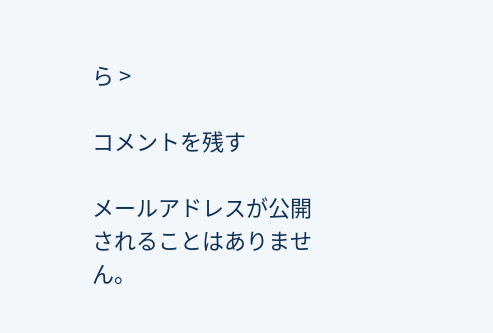ら >

コメントを残す

メールアドレスが公開されることはありません。